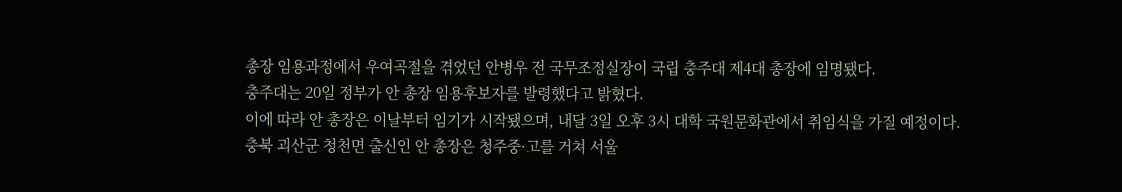총장 임용과정에서 우여곡절을 겪었던 안병우 전 국무조정실장이 국립 충주대 제4대 총장에 임명됐다.
충주대는 20일 정부가 안 총장 임용후보자를 발령했다고 밝혔다.
이에 따라 안 총장은 이날부터 임기가 시작됐으며, 내달 3일 오후 3시 대학 국원문화관에서 취임식을 가질 예정이다.
충북 괴산군 청천면 출신인 안 총장은 청주중·고를 거쳐 서울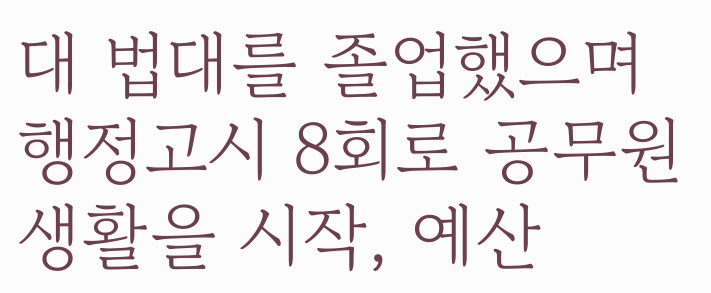대 법대를 졸업했으며 행정고시 8회로 공무원 생활을 시작, 예산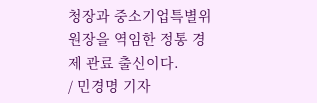청장과 중소기업특별위원장을 역임한 정통 경제 관료 출신이다.
/ 민경명 기자